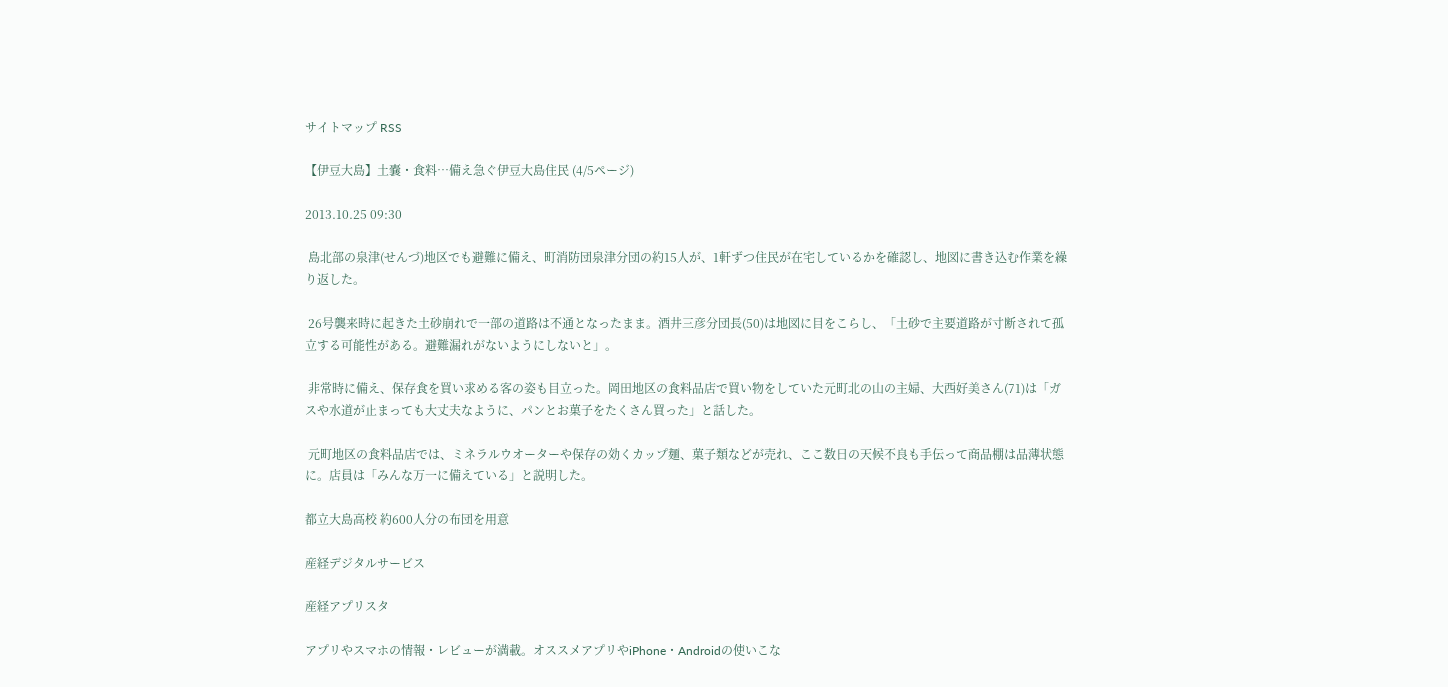サイトマップ RSS

【伊豆大島】土嚢・食料…備え急ぐ伊豆大島住民 (4/5ページ)

2013.10.25 09:30

 島北部の泉津(せんづ)地区でも避難に備え、町消防団泉津分団の約15人が、1軒ずつ住民が在宅しているかを確認し、地図に書き込む作業を繰り返した。

 26号襲来時に起きた土砂崩れで一部の道路は不通となったまま。酒井三彦分団長(50)は地図に目をこらし、「土砂で主要道路が寸断されて孤立する可能性がある。避難漏れがないようにしないと」。

 非常時に備え、保存食を買い求める客の姿も目立った。岡田地区の食料品店で買い物をしていた元町北の山の主婦、大西好美さん(71)は「ガスや水道が止まっても大丈夫なように、パンとお菓子をたくさん買った」と話した。

 元町地区の食料品店では、ミネラルウオーターや保存の効くカップ麺、菓子類などが売れ、ここ数日の天候不良も手伝って商品棚は品薄状態に。店員は「みんな万一に備えている」と説明した。

都立大島高校 約600人分の布団を用意

産経デジタルサービス

産経アプリスタ

アプリやスマホの情報・レビューが満載。オススメアプリやiPhone・Androidの使いこな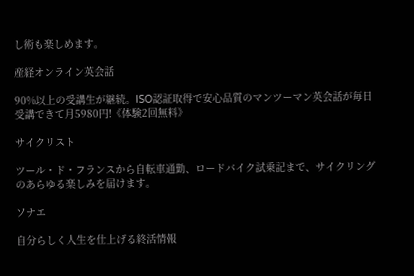し術も楽しめます。

産経オンライン英会話

90%以上の受講生が継続。ISO認証取得で安心品質のマンツーマン英会話が毎日受講できて月5980円!《体験2回無料》

サイクリスト

ツール・ド・フランスから自転車通勤、ロードバイク試乗記まで、サイクリングのあらゆる楽しみを届けます。

ソナエ

自分らしく人生を仕上げる終活情報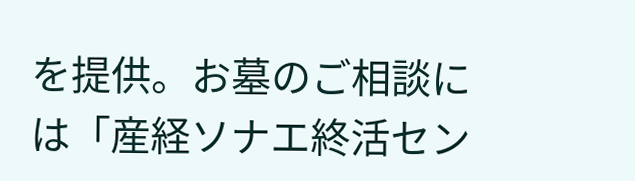を提供。お墓のご相談には「産経ソナエ終活セン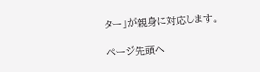ター」が親身に対応します。

ページ先頭へ